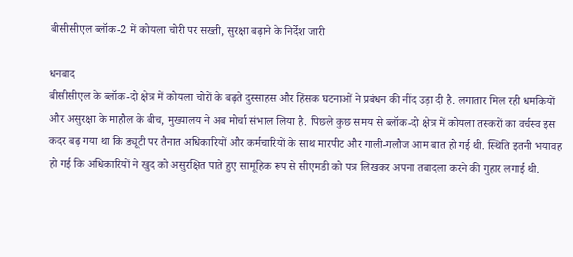बीसीसीएल ब्लॉक-2 में कोयला चोरी पर सख्ती, सुरक्षा बढ़ाने के निर्देश जारी

धनबाद
बीसीसीएल के ब्लॉक-दो क्षेत्र में कोयला चोरों के बढ़ते दुस्साहस और हिंसक घटनाओं ने प्रबंधन की नींद उड़ा दी है. लगातार मिल रही धमकियों और असुरक्षा के माहौल के बीच, मुख्यालय ने अब मोर्चा संभाल लिया है. पिछले कुछ समय से ब्लॉक-दो क्षेत्र में कोयला तस्करों का वर्चस्व इस कदर बढ़ गया था कि ड्यूटी पर तैनात अधिकारियों और कर्मचारियों के साथ मारपीट और गाली-गलौज आम बात हो गई थी. स्थिति इतनी भयावह हो गई कि अधिकारियों ने खुद को असुरक्षित पाते हुए सामूहिक रूप से सीएमडी को पत्र लिखकर अपना तबादला करने की गुहार लगाई थी.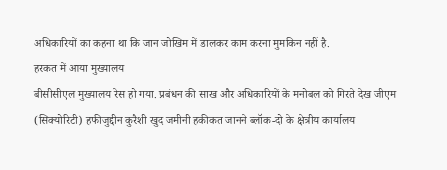अधिकारियों का कहना था कि जान जोखिम में डालकर काम करना मुमकिन नहीं है.
हरकत में आया मुख्यालय
बीसीसीएल मुख्यालय रेस हो गया. प्रबंधन की साख और अधिकारियों के मनोबल को गिरते देख जीएम (सिक्योरिटी) हफीजुद्दीन कुरैशी खुद जमीनी हकीकत जानने ब्लॉक-दो के क्षेत्रीय कार्यालय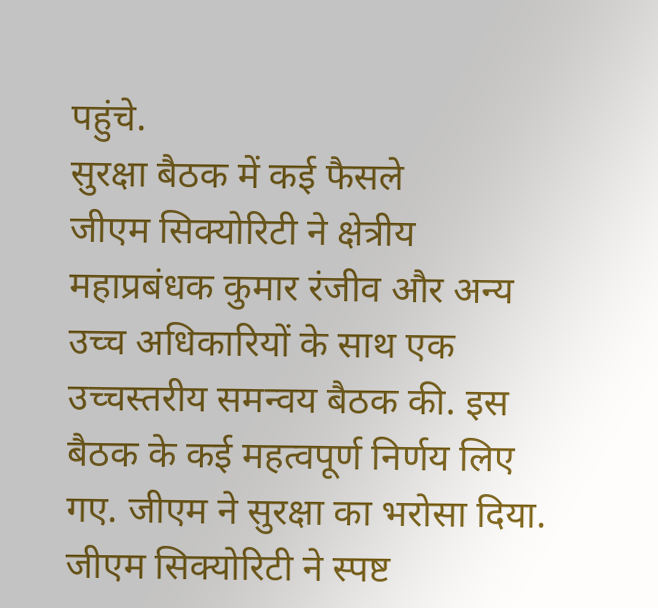पहुंचे.
सुरक्षा बैठक में कई फैसले
जीएम सिक्योरिटी ने क्षेत्रीय महाप्रबंधक कुमार रंजीव और अन्य उच्च अधिकारियों के साथ एक उच्चस्तरीय समन्वय बैठक की. इस बैठक के कई महत्वपूर्ण निर्णय लिए गए. जीएम ने सुरक्षा का भरोसा दिया. जीएम सिक्योरिटी ने स्पष्ट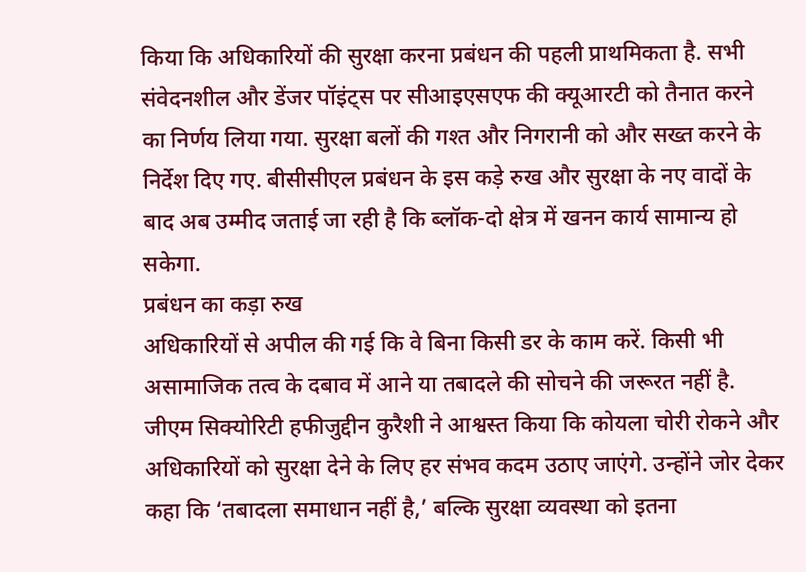किया कि अधिकारियों की सुरक्षा करना प्रबंधन की पहली प्राथमिकता है. सभी संवेदनशील और डेंजर पॉइंट्स पर सीआइएसएफ की क्यूआरटी को तैनात करने का निर्णय लिया गया. सुरक्षा बलों की गश्त और निगरानी को और सख्त करने के निर्देश दिए गए. बीसीसीएल प्रबंधन के इस कड़े रुख और सुरक्षा के नए वादों के बाद अब उम्मीद जताई जा रही है कि ब्लॉक-दो क्षेत्र में खनन कार्य सामान्य हो सकेगा.
प्रबंधन का कड़ा रुख
अधिकारियों से अपील की गई कि वे बिना किसी डर के काम करें. किसी भी असामाजिक तत्व के दबाव में आने या तबादले की सोचने की जरूरत नहीं है. जीएम सिक्योरिटी हफीजुद्दीन कुरैशी ने आश्वस्त किया कि कोयला चोरी रोकने और अधिकारियों को सुरक्षा देने के लिए हर संभव कदम उठाए जाएंगे. उन्होंने जोर देकर कहा कि ‘तबादला समाधान नहीं है,’ बल्कि सुरक्षा व्यवस्था को इतना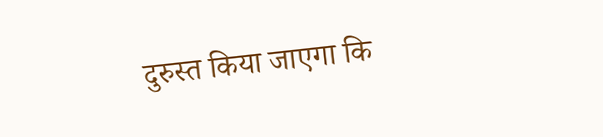दुरुस्त किया जाएगा कि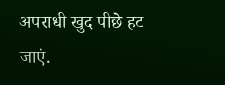अपराधी खुद पीछे हट जाएं.